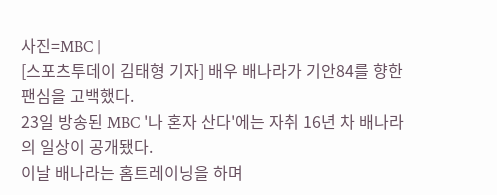사진=MBC |
[스포츠투데이 김태형 기자] 배우 배나라가 기안84를 향한 팬심을 고백했다.
23일 방송된 MBC '나 혼자 산다'에는 자취 16년 차 배나라의 일상이 공개됐다.
이날 배나라는 홈트레이닝을 하며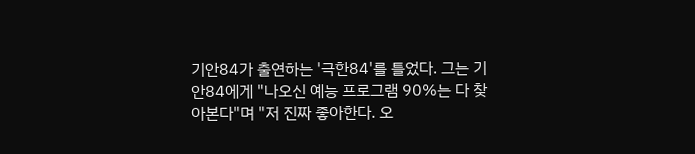기안84가 출연하는 '극한84'를 틀었다. 그는 기안84에게 "나오신 예능 프로그램 90%는 다 찾아본다"며 "저 진짜 좋아한다. 오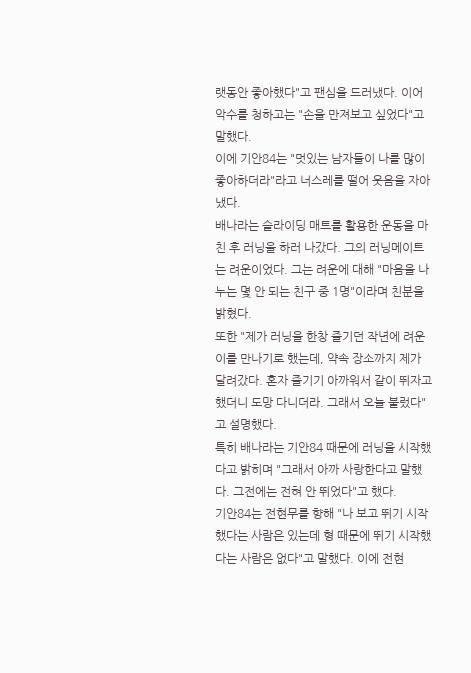랫동안 좋아했다"고 팬심을 드러냈다. 이어 악수를 청하고는 "손을 만져보고 싶었다"고 말했다.
이에 기안84는 "멋있는 남자들이 나를 많이 좋아하더라"라고 너스레를 떨어 웃음을 자아냈다.
배나라는 슬라이딩 매트를 활용한 운동을 마친 후 러닝을 하러 나갔다. 그의 러닝메이트는 려운이었다. 그는 려운에 대해 "마음을 나누는 몇 안 되는 친구 중 1명"이라며 친분을 밝혔다.
또한 "제가 러닝을 한창 즐기던 작년에 려운이를 만나기로 했는데, 약속 장소까지 제가 달려갔다. 혼자 즐기기 아까워서 같이 뛰자고 했더니 도망 다니더라. 그래서 오늘 불렀다"고 설명했다.
특히 배나라는 기안84 때문에 러닝을 시작했다고 밝히며 "그래서 아까 사랑한다고 말했다. 그전에는 전혀 안 뛰었다"고 했다.
기안84는 전현무를 향해 "나 보고 뛰기 시작했다는 사람은 있는데 형 때문에 뛰기 시작했다는 사람은 없다"고 말했다. 이에 전현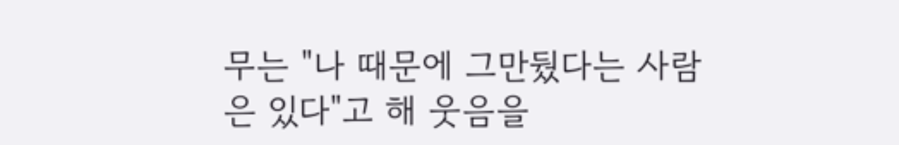무는 "나 때문에 그만뒀다는 사람은 있다"고 해 웃음을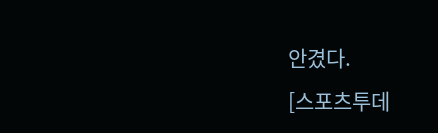안겼다.
[스포츠투데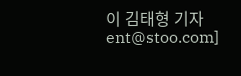이 김태형 기자 ent@stoo.com]